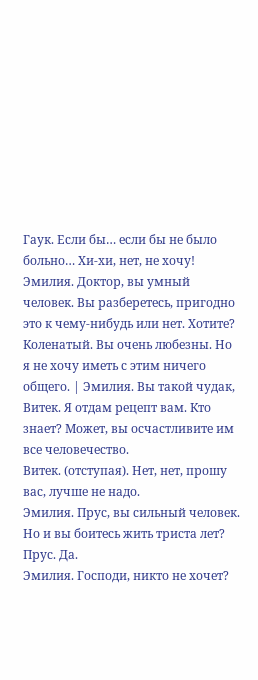Гаук. Если бы… если бы не было больно… Хи-хи, нет, не хочу!
Эмилия. Доктор, вы умный человек. Вы разберетесь, пригодно это к чему-нибудь или нет. Хотите?
Коленатый. Вы очень любезны. Но я не хочу иметь с этим ничего общего. | Эмилия. Вы такой чудак, Витек. Я отдам рецепт вам. Кто знает? Может, вы осчастливите им все человечество.
Витек. (отступая). Нет, нет, прошу вас, лучше не надо.
Эмилия. Прус, вы сильный человек. Но и вы боитесь жить триста лет?
Прус. Да.
Эмилия. Господи, никто не хочет?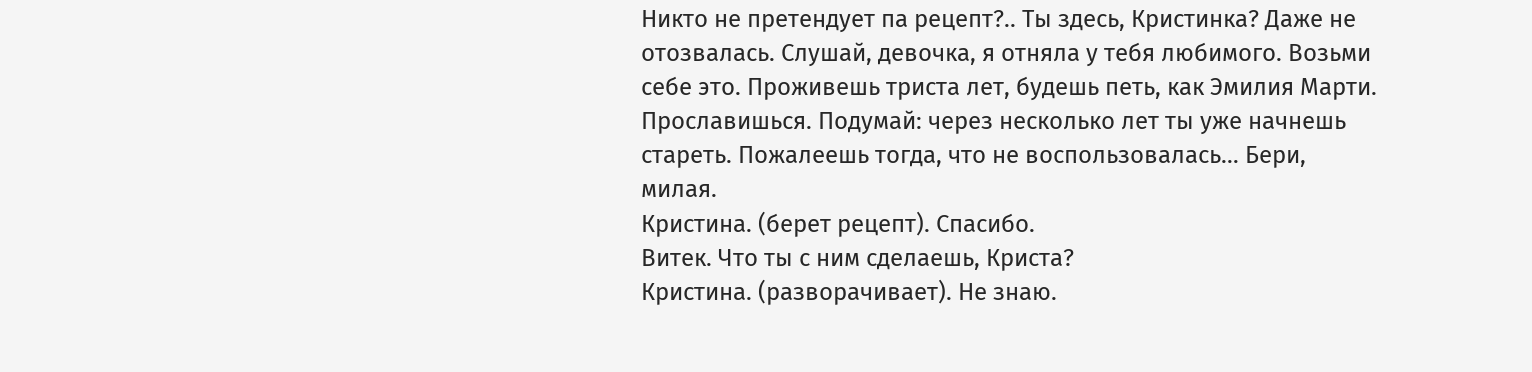Никто не претендует па рецепт?.. Ты здесь, Кристинка? Даже не отозвалась. Слушай, девочка, я отняла у тебя любимого. Возьми себе это. Проживешь триста лет, будешь петь, как Эмилия Марти. Прославишься. Подумай: через несколько лет ты уже начнешь стареть. Пожалеешь тогда, что не воспользовалась… Бери, милая.
Кристина. (берет рецепт). Спасибо.
Витек. Что ты с ним сделаешь, Криста?
Кристина. (разворачивает). Не знаю.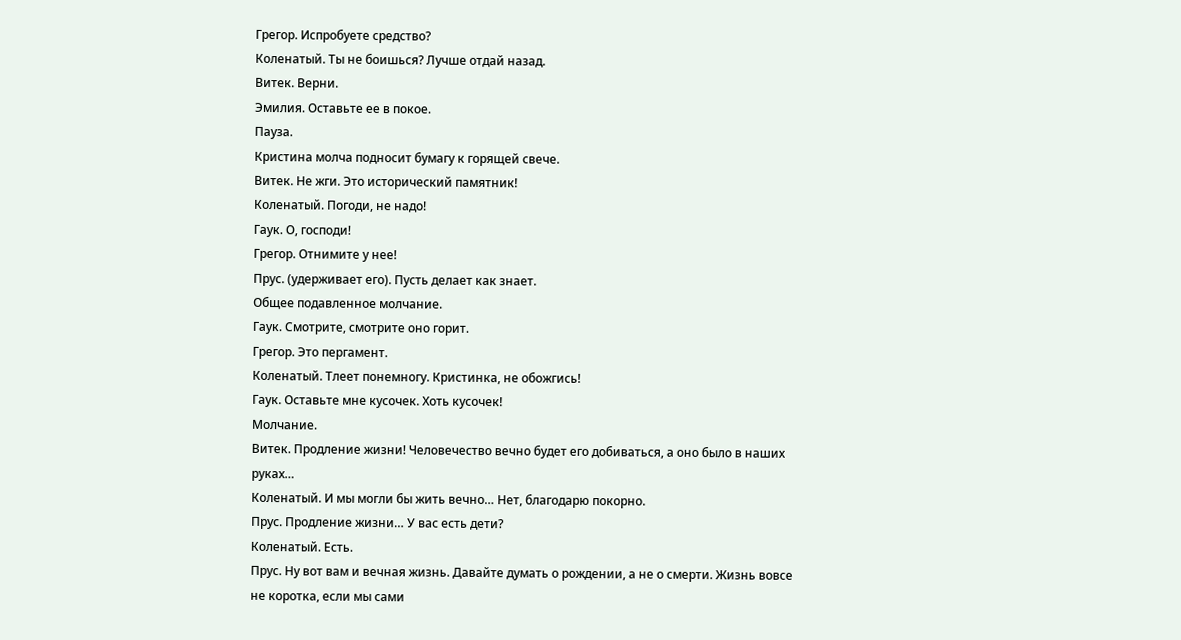Грегор. Испробуете средство?
Коленатый. Ты не боишься? Лучше отдай назад.
Витек. Верни.
Эмилия. Оставьте ее в покое.
Пауза.
Кристина молча подносит бумагу к горящей свече.
Витек. Не жги. Это исторический памятник!
Коленатый. Погоди, не надо!
Гаук. О, господи!
Грегор. Отнимите у нее!
Прус. (удерживает его). Пусть делает как знает.
Общее подавленное молчание.
Гаук. Смотрите, смотрите оно горит.
Грегор. Это пергамент.
Коленатый. Тлеет понемногу. Кристинка, не обожгись!
Гаук. Оставьте мне кусочек. Хоть кусочек!
Молчание.
Витек. Продление жизни! Человечество вечно будет его добиваться, а оно было в наших руках…
Коленатый. И мы могли бы жить вечно… Нет, благодарю покорно.
Прус. Продление жизни… У вас есть дети?
Коленатый. Есть.
Прус. Ну вот вам и вечная жизнь. Давайте думать о рождении, а не о смерти. Жизнь вовсе не коротка, если мы сами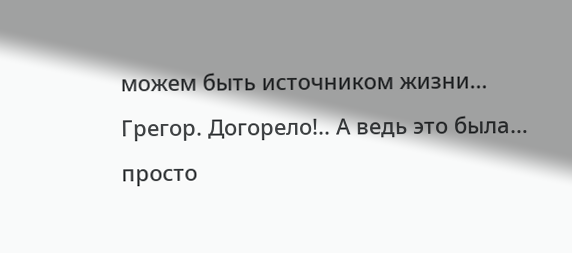можем быть источником жизни…
Грегор. Догорело!.. А ведь это была… просто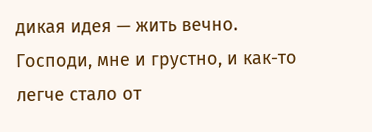дикая идея — жить вечно. Господи, мне и грустно, и как-то легче стало от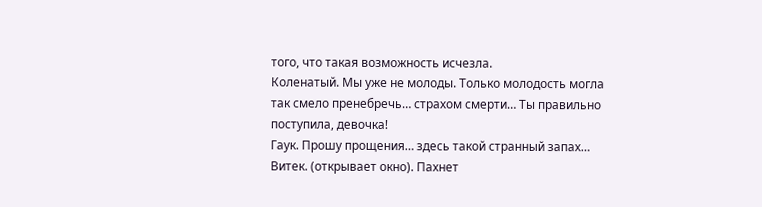того, что такая возможность исчезла.
Коленатый. Мы уже не молоды. Только молодость могла так смело пренебречь… страхом смерти… Ты правильно поступила, девочка!
Гаук. Прошу прощения… здесь такой странный запах…
Витек. (открывает окно). Пахнет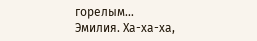горелым…
Эмилия. Ха-ха-ха,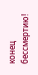конец бессмертию!